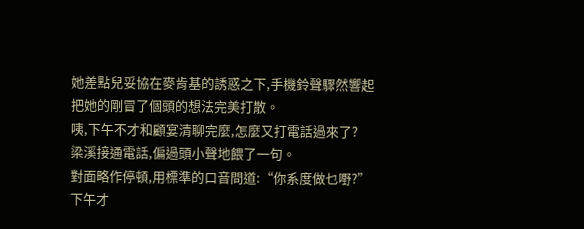她差點兒妥協在麥肯基的誘惑之下,手機鈴聲驟然響起把她的剛冒了個頭的想法完美打散。
咦,下午不才和顧宴清聊完麼,怎麼又打電話過來了?
梁溪接通電話,偏過頭小聲地餵了一句。
對面略作停頓,用標準的口音問道:“你系度做乜嘢?”
下午才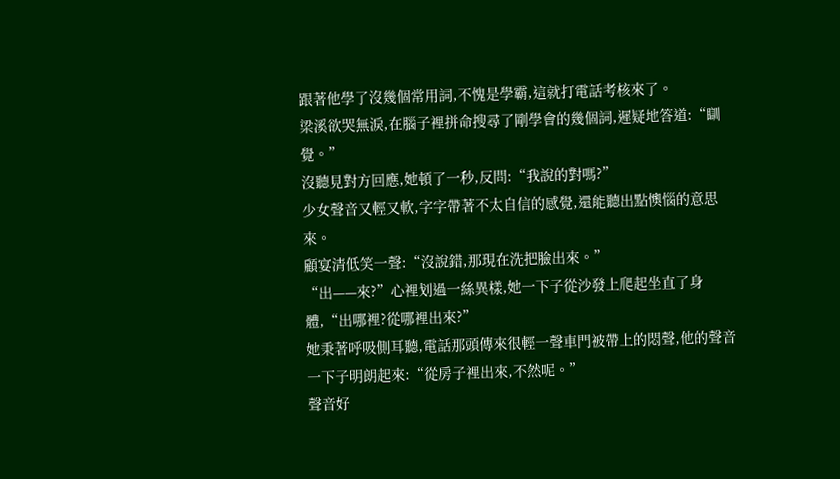跟著他學了沒幾個常用詞,不愧是學霸,這就打電話考核來了。
梁溪欲哭無淚,在腦子裡拼命搜尋了剛學會的幾個詞,遲疑地答道:“瞓覺。”
沒聽見對方回應,她頓了一秒,反問:“我說的對嗎?”
少女聲音又輕又軟,字字帶著不太自信的感覺,還能聽出點懊惱的意思來。
顧宴清低笑一聲:“沒說錯,那現在洗把臉出來。”
“出——來?”心裡划過一絲異樣,她一下子從沙發上爬起坐直了身體,“出哪裡?從哪裡出來?”
她秉著呼吸側耳聽,電話那頭傳來很輕一聲車門被帶上的悶聲,他的聲音一下子明朗起來:“從房子裡出來,不然呢。”
聲音好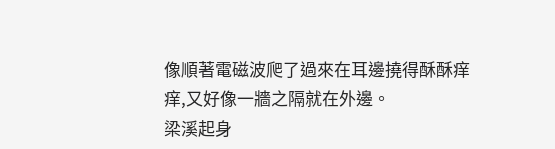像順著電磁波爬了過來在耳邊撓得酥酥痒痒,又好像一牆之隔就在外邊。
梁溪起身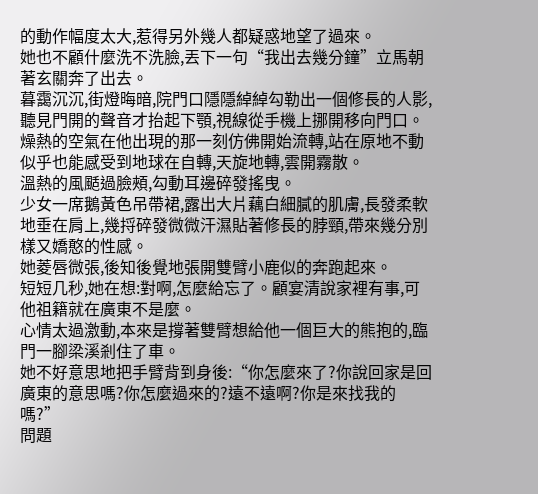的動作幅度太大,惹得另外幾人都疑惑地望了過來。
她也不顧什麼洗不洗臉,丟下一句“我出去幾分鐘”立馬朝著玄關奔了出去。
暮靄沉沉,街燈晦暗,院門口隱隱綽綽勾勒出一個修長的人影,聽見門開的聲音才抬起下顎,視線從手機上挪開移向門口。
燥熱的空氣在他出現的那一刻仿佛開始流轉,站在原地不動似乎也能感受到地球在自轉,天旋地轉,雲開霧散。
溫熱的風颳過臉頰,勾動耳邊碎發搖曳。
少女一席鵝黃色吊帶裙,露出大片藕白細膩的肌膚,長發柔軟地垂在肩上,幾捋碎發微微汗濕貼著修長的脖頸,帶來幾分別樣又嬌憨的性感。
她菱唇微張,後知後覺地張開雙臂小鹿似的奔跑起來。
短短几秒,她在想:對啊,怎麼給忘了。顧宴清說家裡有事,可他祖籍就在廣東不是麼。
心情太過激動,本來是撐著雙臂想給他一個巨大的熊抱的,臨門一腳梁溪剎住了車。
她不好意思地把手臂背到身後:“你怎麼來了?你說回家是回廣東的意思嗎?你怎麼過來的?遠不遠啊?你是來找我的嗎?”
問題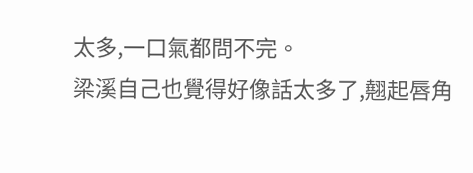太多,一口氣都問不完。
梁溪自己也覺得好像話太多了,翹起唇角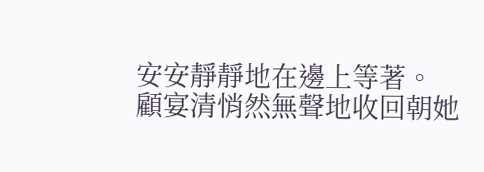安安靜靜地在邊上等著。
顧宴清悄然無聲地收回朝她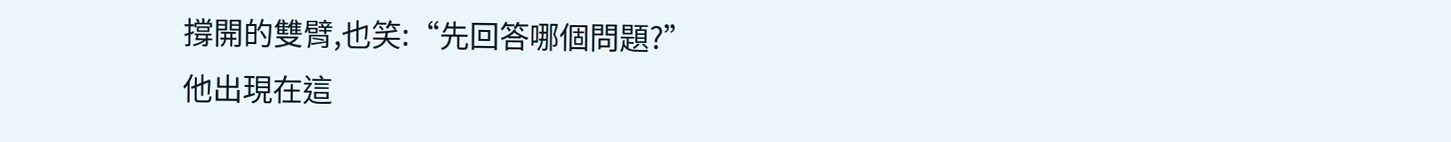撐開的雙臂,也笑:“先回答哪個問題?”
他出現在這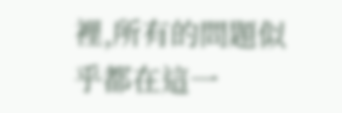裡,所有的問題似乎都在這一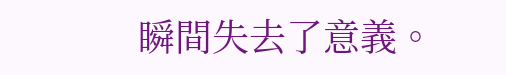瞬間失去了意義。